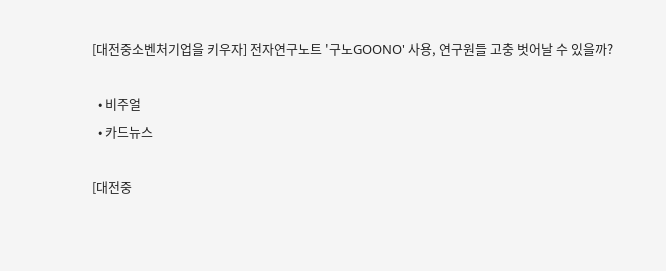[대전중소벤처기업을 키우자] 전자연구노트 '구노GOONO' 사용, 연구원들 고충 벗어날 수 있을까?

  • 비주얼
  • 카드뉴스

[대전중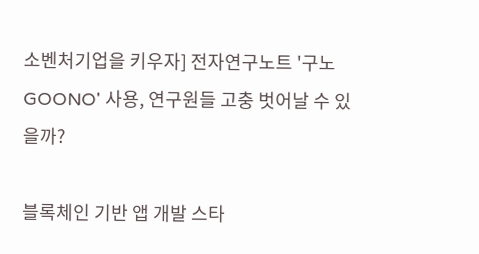소벤처기업을 키우자] 전자연구노트 '구노GOONO' 사용, 연구원들 고충 벗어날 수 있을까?

블록체인 기반 앱 개발 스타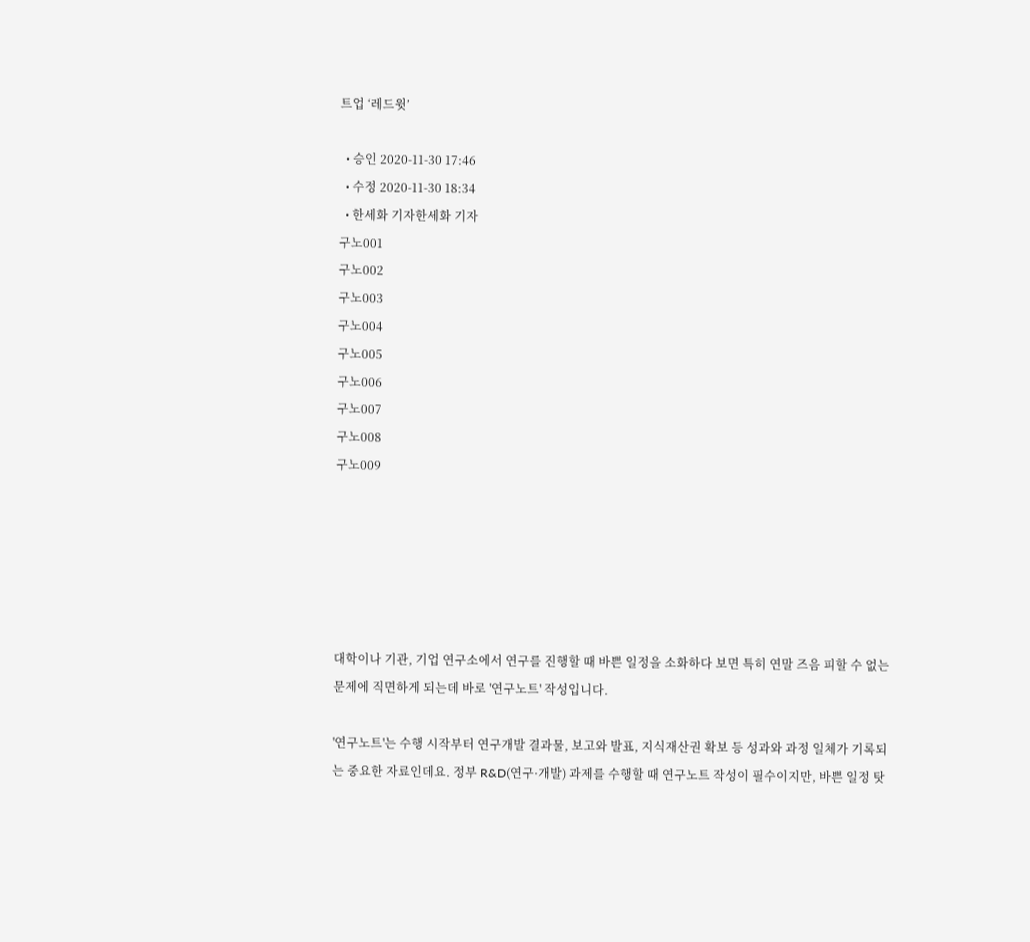트업 ‘레드윗’

  • 승인 2020-11-30 17:46
  • 수정 2020-11-30 18:34
  • 한세화 기자한세화 기자
구노001
구노002
구노003
구노004
구노005
구노006
구노007
구노008
구노009






대학이나 기관, 기업 연구소에서 연구를 진행할 때 바쁜 일정을 소화하다 보면 특히 연말 즈음 피할 수 없는 문제에 직면하게 되는데 바로 '연구노트' 작성입니다.

'연구노트'는 수행 시작부터 연구개발 결과물, 보고와 발표, 지식재산권 확보 등 성과와 과정 일체가 기록되는 중요한 자료인데요. 정부 R&D(연구·개발) 과제를 수행할 때 연구노트 작성이 필수이지만, 바쁜 일정 탓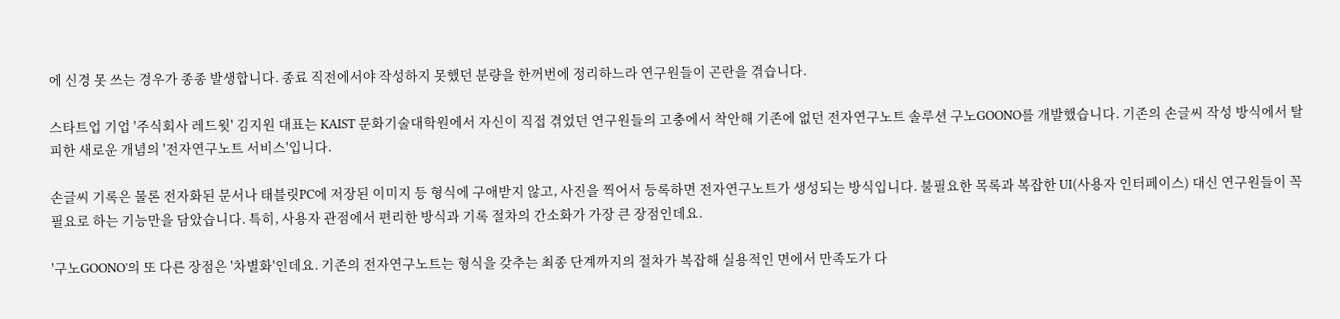에 신경 못 쓰는 경우가 종종 발생합니다. 종료 직전에서야 작성하지 못했던 분량을 한꺼번에 정리하느라 연구원들이 곤란을 겪습니다.

스타트업 기업 '주식회사 레드윗' 김지원 대표는 KAIST 문화기술대학원에서 자신이 직접 겪었던 연구원들의 고충에서 착안해 기존에 없던 전자연구노트 솔루션 구노GOONO를 개발했습니다. 기존의 손글씨 작성 방식에서 탈피한 새로운 개념의 '전자연구노트 서비스'입니다.

손글씨 기록은 물론 전자화된 문서나 태블릿PC에 저장된 이미지 등 형식에 구애받지 않고, 사진을 찍어서 등록하면 전자연구노트가 생성되는 방식입니다. 불필요한 목록과 복잡한 UI(사용자 인터페이스) 대신 연구원들이 꼭 필요로 하는 기능만을 담았습니다. 특히, 사용자 관점에서 편리한 방식과 기록 절차의 간소화가 가장 큰 장점인데요.

'구노GOONO'의 또 다른 장점은 '차별화'인데요. 기존의 전자연구노트는 형식을 갖추는 최종 단계까지의 절차가 복잡해 실용적인 면에서 만족도가 다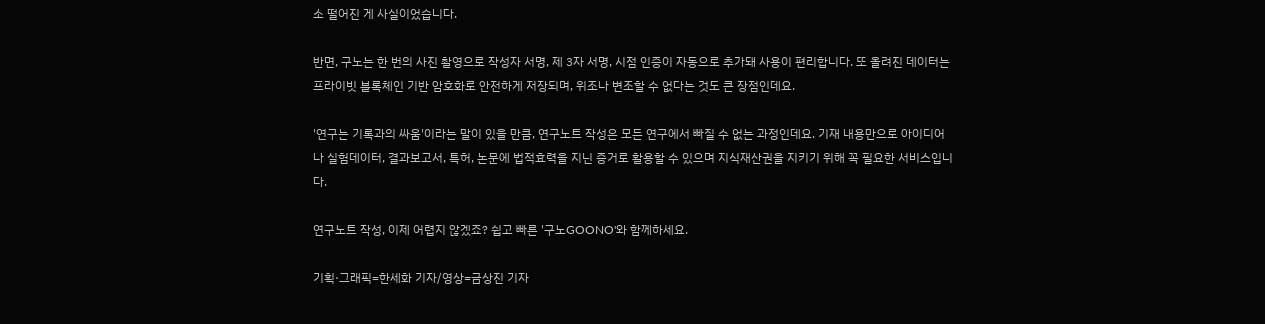소 떨어진 게 사실이었습니다.

반면, 구노는 한 번의 사진 촬영으로 작성자 서명, 제 3자 서명, 시점 인증이 자동으로 추가돼 사용이 편리합니다. 또 올려진 데이터는 프라이빗 블록체인 기반 암호화로 안전하게 저장되며, 위조나 변조할 수 없다는 것도 큰 장점인데요.

'연구는 기록과의 싸움'이라는 말이 있을 만큼, 연구노트 작성은 모든 연구에서 빠질 수 없는 과정인데요. 기재 내용만으로 아이디어나 실험데이터, 결과보고서, 특허, 논문에 법적효력을 지닌 증거로 활용할 수 있으며 지식재산권을 지키기 위해 꼭 필요한 서비스입니다.

연구노트 작성, 이제 어렵지 않겠죠? 쉽고 빠른 '구노GOONO'와 함께하세요.

기획·그래픽=한세화 기자/영상=금상진 기자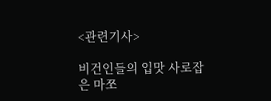<관련기사>

비건인들의 입맛 사로잡은 마쪼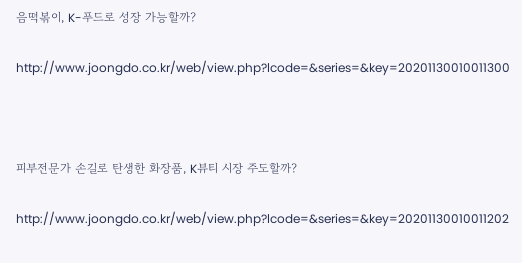음떡볶이, K-푸드로 성장 가능할까?

http://www.joongdo.co.kr/web/view.php?lcode=&series=&key=20201130010011300



피부전문가 손길로 탄생한 화장품, K뷰티 시장 주도할까?

http://www.joongdo.co.kr/web/view.php?lcode=&series=&key=20201130010011202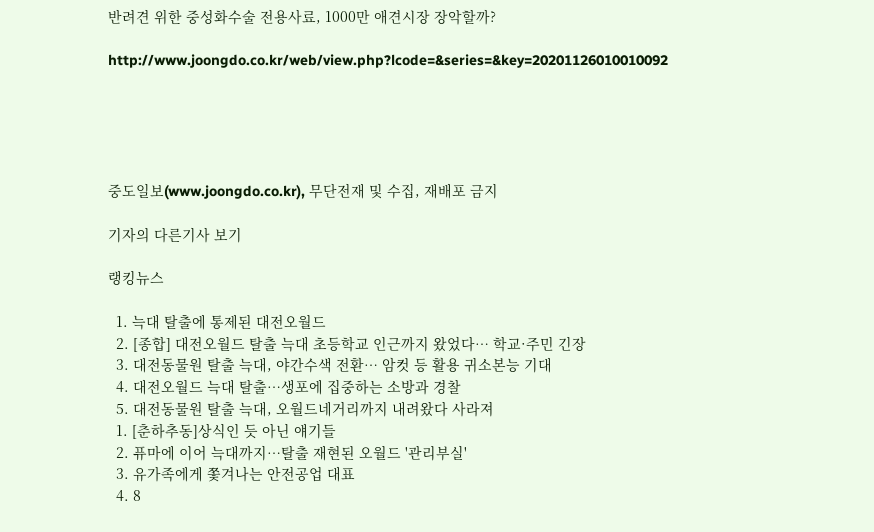반려견 위한 중성화수술 전용사료, 1000만 애견시장 장악할까?

http://www.joongdo.co.kr/web/view.php?lcode=&series=&key=20201126010010092





중도일보(www.joongdo.co.kr), 무단전재 및 수집, 재배포 금지

기자의 다른기사 보기

랭킹뉴스

  1. 늑대 탈출에 통제된 대전오월드
  2. [종합] 대전오월드 탈출 늑대 초등학교 인근까지 왔었다… 학교·주민 긴장
  3. 대전동물원 탈출 늑대, 야간수색 전환… 암컷 등 활용 귀소본능 기대
  4. 대전오월드 늑대 탈출…생포에 집중하는 소방과 경찰
  5. 대전동물원 탈출 늑대, 오월드네거리까지 내려왔다 사라져
  1. [춘하추동]상식인 듯 아닌 얘기들
  2. 퓨마에 이어 늑대까지…탈출 재현된 오월드 '관리부실'
  3. 유가족에게 쫓겨나는 안전공업 대표
  4. 8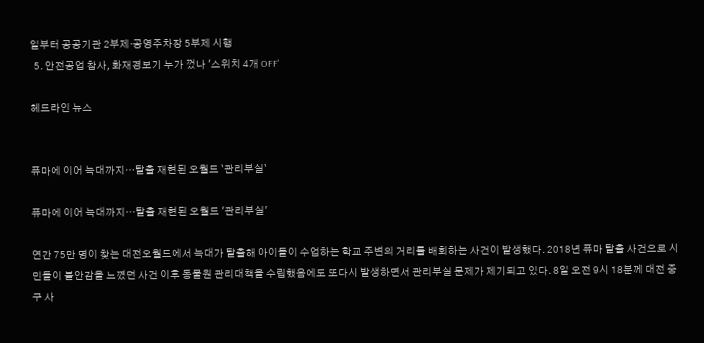일부터 공공기관 2부제·공영주차장 5부제 시행
  5. 안전공업 참사, 화재경보기 누가 껐나 '스위치 4개 OFF'

헤드라인 뉴스


퓨마에 이어 늑대까지…탈출 재현된 오월드 `관리부실`

퓨마에 이어 늑대까지…탈출 재현된 오월드 '관리부실'

연간 75만 명이 찾는 대전오월드에서 늑대가 탈출해 아이들이 수업하는 학교 주변의 거리를 배회하는 사건이 발생했다. 2018년 퓨마 탈출 사건으로 시민들이 불안감을 느꼈던 사건 이후 동물원 관리대책을 수립했음에도 또다시 발생하면서 관리부실 문제가 제기되고 있다. 8일 오전 9시 18분께 대전 중구 사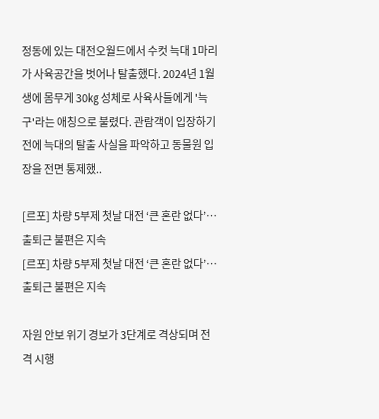정동에 있는 대전오월드에서 수컷 늑대 1마리가 사육공간을 벗어나 탈출했다. 2024년 1월생에 몸무게 30㎏ 성체로 사육사들에게 '늑구'라는 애칭으로 불렸다. 관람객이 입장하기 전에 늑대의 탈출 사실을 파악하고 동물원 입장을 전면 통제했..

[르포] 차량 5부제 첫날 대전 ‘큰 혼란 없다’…출퇴근 불편은 지속
[르포] 차량 5부제 첫날 대전 ‘큰 혼란 없다’…출퇴근 불편은 지속

자원 안보 위기 경보가 3단계로 격상되며 전격 시행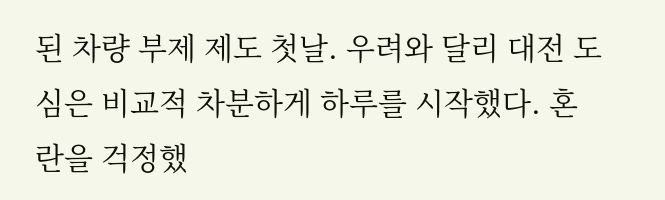된 차량 부제 제도 첫날. 우려와 달리 대전 도심은 비교적 차분하게 하루를 시작했다. 혼란을 걱정했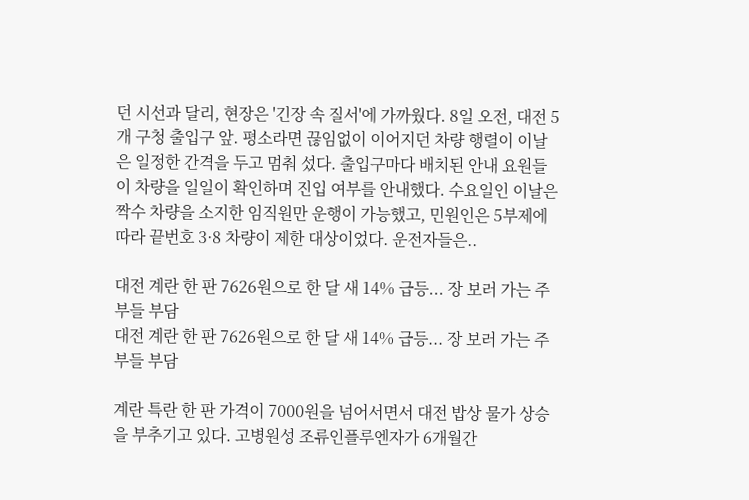던 시선과 달리, 현장은 '긴장 속 질서'에 가까웠다. 8일 오전, 대전 5개 구청 출입구 앞. 평소라면 끊임없이 이어지던 차량 행렬이 이날은 일정한 간격을 두고 멈춰 섰다. 출입구마다 배치된 안내 요원들이 차량을 일일이 확인하며 진입 여부를 안내했다. 수요일인 이날은 짝수 차량을 소지한 임직원만 운행이 가능했고, 민원인은 5부제에 따라 끝번호 3·8 차량이 제한 대상이었다. 운전자들은..

대전 계란 한 판 7626원으로 한 달 새 14% 급등... 장 보러 가는 주부들 부담
대전 계란 한 판 7626원으로 한 달 새 14% 급등... 장 보러 가는 주부들 부담

계란 특란 한 판 가격이 7000원을 넘어서면서 대전 밥상 물가 상승을 부추기고 있다. 고병원성 조류인플루엔자가 6개월간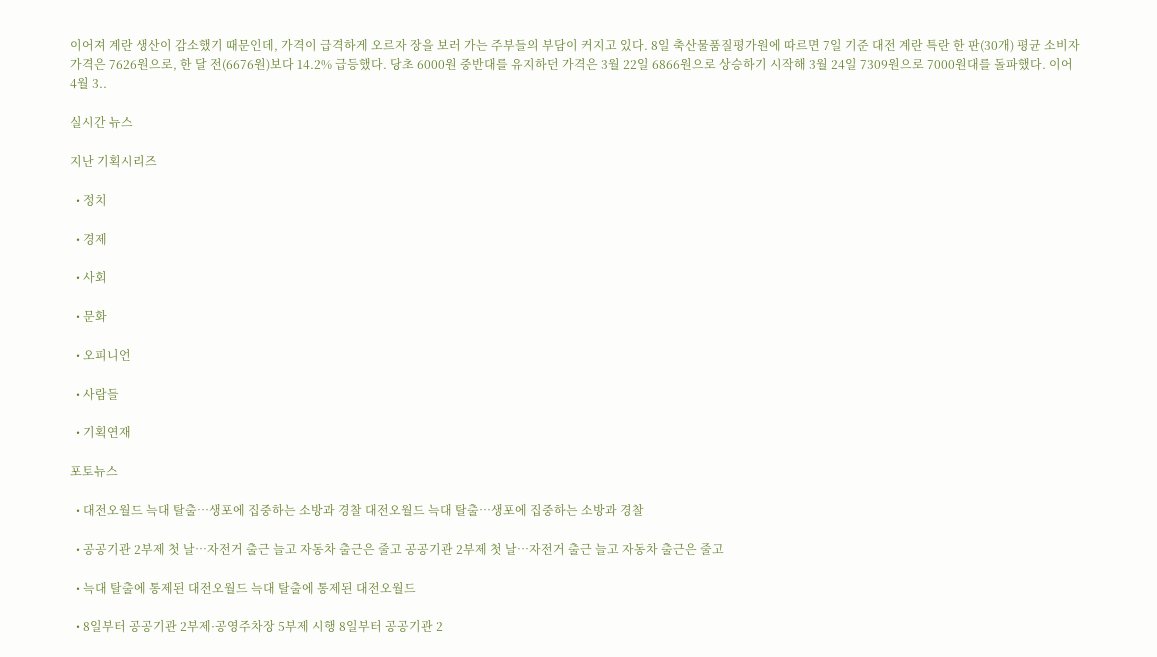이어져 계란 생산이 감소했기 때문인데, 가격이 급격하게 오르자 장을 보러 가는 주부들의 부담이 커지고 있다. 8일 축산물품질평가원에 따르면 7일 기준 대전 계란 특란 한 판(30개) 평균 소비자 가격은 7626원으로, 한 달 전(6676원)보다 14.2% 급등했다. 당초 6000원 중반대를 유지하던 가격은 3월 22일 6866원으로 상승하기 시작해 3월 24일 7309원으로 7000원대를 돌파했다. 이어 4월 3..

실시간 뉴스

지난 기획시리즈

  • 정치

  • 경제

  • 사회

  • 문화

  • 오피니언

  • 사람들

  • 기획연재

포토뉴스

  • 대전오월드 늑대 탈출…생포에 집중하는 소방과 경찰 대전오월드 늑대 탈출…생포에 집중하는 소방과 경찰

  • 공공기관 2부제 첫 날…자전거 출근 늘고 자동차 출근은 줄고 공공기관 2부제 첫 날…자전거 출근 늘고 자동차 출근은 줄고

  • 늑대 탈출에 통제된 대전오월드 늑대 탈출에 통제된 대전오월드

  • 8일부터 공공기관 2부제·공영주차장 5부제 시행 8일부터 공공기관 2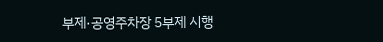부제·공영주차장 5부제 시행